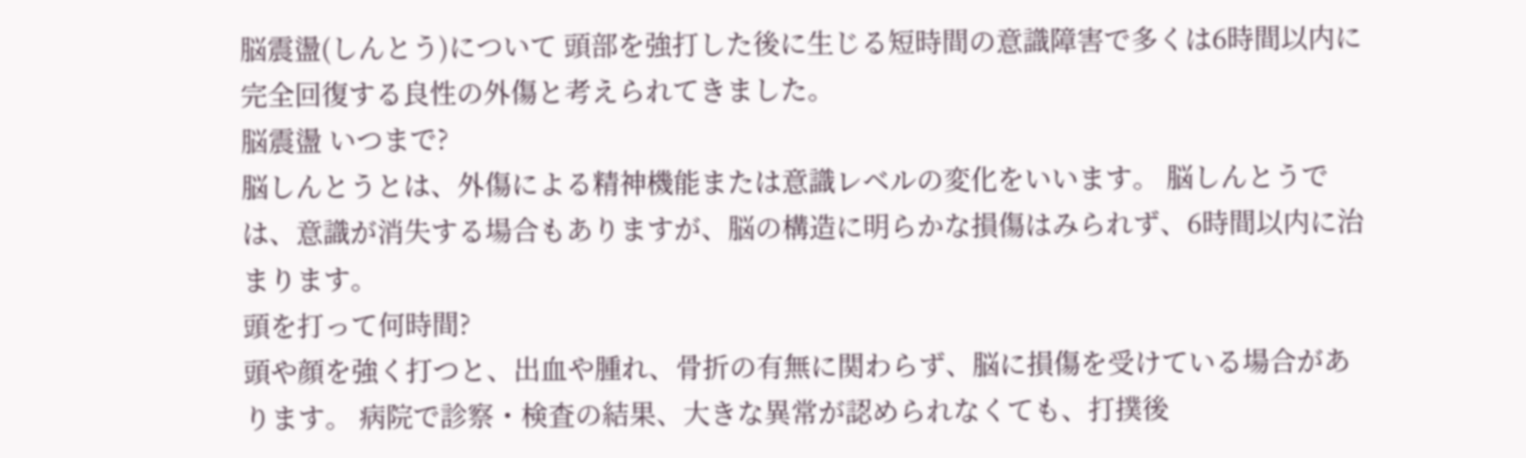脳震盪(しんとう)について 頭部を強打した後に生じる短時間の意識障害で多くは6時間以内に完全回復する良性の外傷と考えられてきました。
脳震盪 いつまで?
脳しんとうとは、外傷による精神機能または意識レベルの変化をいいます。 脳しんとうでは、意識が消失する場合もありますが、脳の構造に明らかな損傷はみられず、6時間以内に治まります。
頭を打って何時間?
頭や顔を強く打つと、出血や腫れ、骨折の有無に関わらず、脳に損傷を受けている場合があります。 病院で診察・検査の結果、大きな異常が認められなくても、打撲後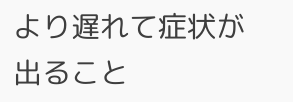より遅れて症状が出ること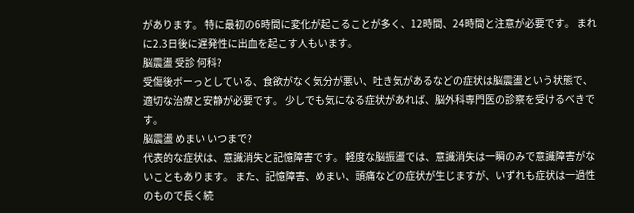があります。 特に最初の6時間に変化が起こることが多く、12時間、24時間と注意が必要です。 まれに2.3日後に遅発性に出血を起こす人もいます。
脳震盪 受診 何科?
受傷後ボーっとしている、食欲がなく気分が悪い、吐き気があるなどの症状は脳震盪という状態で、 適切な治療と安静が必要です。 少しでも気になる症状があれば、脳外科専門医の診察を受けるべきです。
脳震盪 めまい いつまで?
代表的な症状は、意識消失と記憶障害です。 軽度な脳振盪では、意識消失は一瞬のみで意識障害がないこともあります。 また、記憶障害、めまい、頭痛などの症状が生じますが、いずれも症状は一過性のもので長く続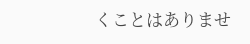くことはありませ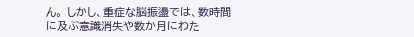ん。 しかし、重症な脳振盪では、数時間に及ぶ意識消失や数か月にわた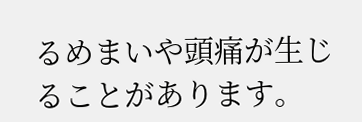るめまいや頭痛が生じることがあります。